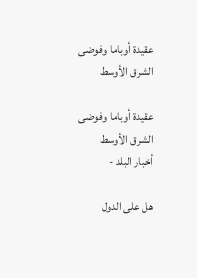عقيدة أوباما وفوضى الشرق الأوسط

عقيدة أوباما وفوضى الشرق الأوسط
أخبار البلد -

هل على الدول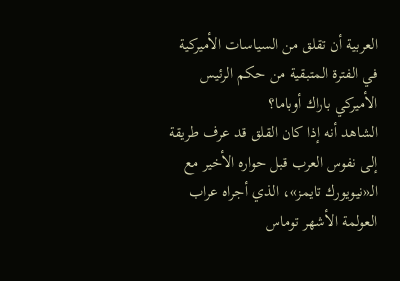العربية أن تقلق من السياسات الأميركية في الفترة المتبقية من حكم الرئيس الأميركي باراك أوباما؟
الشاهد أنه إذا كان القلق قد عرف طريقة إلى نفوس العرب قبل حواره الأخير مع الـ«نيويورك تايمز»، الذي أجراه عراب العولمة الأشهر توماس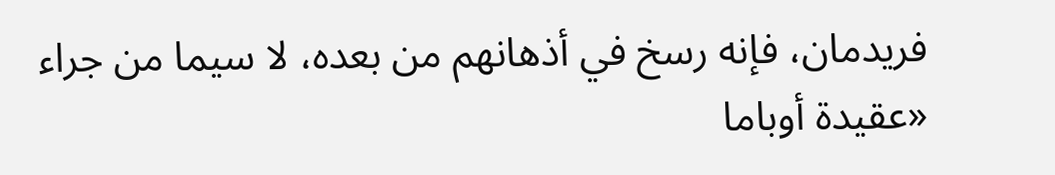فريدمان، فإنه رسخ في أذهانهم من بعده، لا سيما من جراء «عقيدة أوباما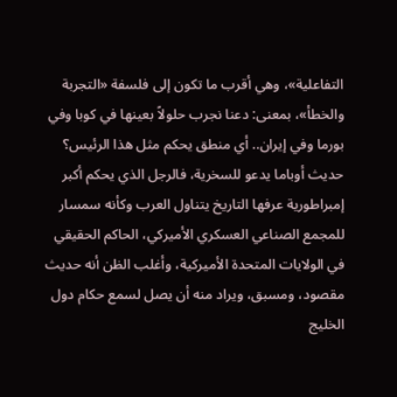التفاعلية»، وهي أقرب ما تكون إلى فلسفة «التجربة والخطأ»، بمعنى: دعنا نجرب حلولاً بعينها في كوبا وفي بورما وفي إيران.. أي منطق يحكم مثل هذا الرئيس؟
حديث أوباما يدعو للسخرية، فالرجل الذي يحكم أكبر إمبراطورية عرفها التاريخ يتناول العرب وكأنه سمسار للمجمع الصناعي العسكري الأميركي، الحاكم الحقيقي في الولايات المتحدة الأميركية، وأغلب الظن أنه حديث مقصود، ومسبق، ويراد منه أن يصل لسمع حكام دول الخليج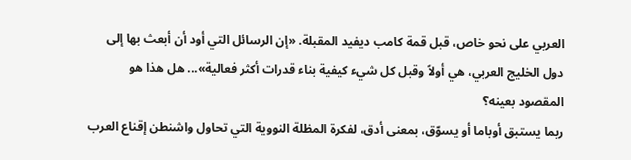العربي على نحو خاص، قبل قمة كامب ديفيد المقبلة. «إن الرسائل التي أود أن أبعث بها إلى دول الخليج العربي، هي أولاً وقبل كل شيء كيفية بناء قدرات أكثر فعالية»... هل هذا هو المقصود بعينه؟
ربما يستبق أوباما أو يسوّق، بمعنى أدق، لفكرة المظلة النووية التي تحاول واشنطن إقناع العرب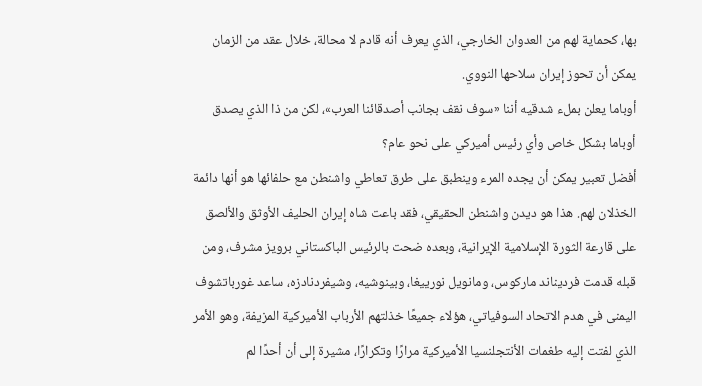بها، كحماية لهم من العدوان الخارجي، الذي يعرف أنه قادم لا محالة، خلال عقد من الزمان يمكن أن تحوز إيران سلاحها النووي.
أوباما يعلن بملء شدقيه أننا «سوف نقف بجانب أصدقائنا العرب»، لكن من ذا الذي يصدق أوباما بشكل خاص وأي رئيس أميركي على نحو عام؟
أفضل تعبير يمكن أن يجده المرء وينطبق على طرق تعاطي واشنطن مع حلفائها هو أنها دائمة الخذلان لهم. هذا هو ديدن واشنطن الحقيقي، فقد باعت شاه إيران الحليف الأوثق والألصق على قارعة الثورة الإسلامية الإيرانية، وبعده ضحت بالرئيس الباكستاني برويز مشرف، ومن قبله قدمت فرديناند ماركوس، ومانويل نورييغا، وبينوشيه، وشيفردنادزه، ساعد غورباتشوف اليمنى في هدم الاتحاد السوفياتي، هؤلاء جميعًا خذلتهم الأرباب الأميركية المزيفة، وهو الأمر الذي لفتت إليه طغمات الأنتجلنسيا الأميركية مرارًا وتكرارًا، مشيرة إلى أن أحدًا لم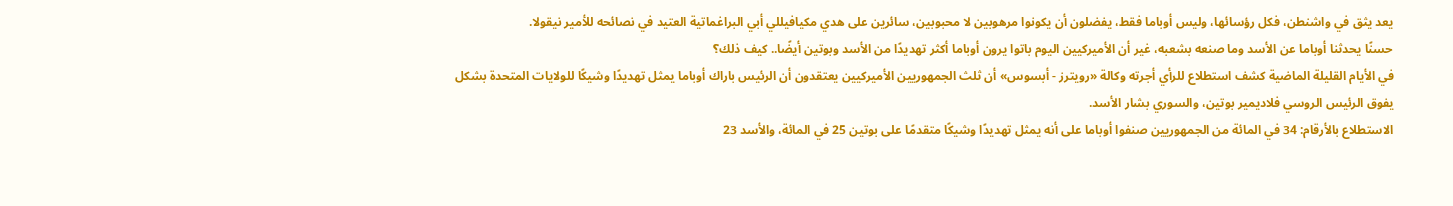يعد يثق في واشنطن، فكل رؤسائها، وليس أوباما فقط، يفضلون أن يكونوا مرهوبين لا محبوبين، سائرين على هدي مكيافيللي أبي البراغماتية العتيد في نصائحه للأمير نيقولا.
حسنًا يحدثنا أوباما عن الأسد وما صنعه بشعبه، غير أن الأميركيين اليوم باتوا يرون أوباما أكثر تهديدًا من الأسد وبوتين أيضًا.. كيف ذلك؟
في الأيام القليلة الماضية كشف استطلاع للرأي أجرته وكالة «رويترز - أبسوس» أن ثلث الجمهوريين الأميركيين يعتقدون أن الرئيس باراك أوباما يمثل تهديدًا وشيكًا للولايات المتحدة بشكل يفوق الرئيس الروسي فلاديمير بوتين، والسوري بشار الأسد.
الاستطلاع بالأرقام: 34 في المائة من الجمهوريين صنفوا أوباما على أنه يمثل تهديدًا وشيكًا متقدمًا على بوتين 25 في المائة، والأسد 23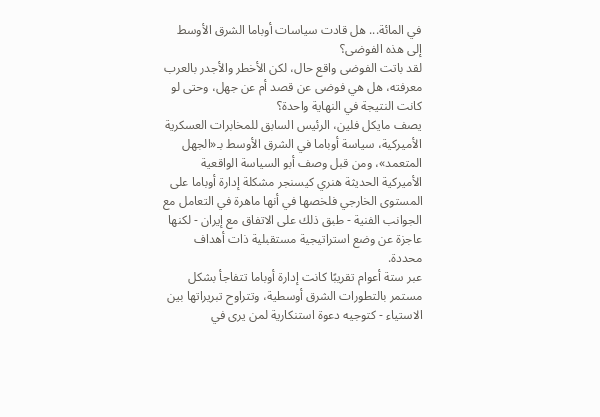في المائة... هل قادت سياسات أوباما الشرق الأوسط إلى هذه الفوضى؟
لقد باتت الفوضى واقع حال، لكن الأخطر والأجدر بالعرب معرفته، هل هي فوضى عن قصد أم عن جهل، وحتى لو كانت النتيجة في النهاية واحدة؟
يصف مايكل فلين، الرئيس السابق للمخابرات العسكرية الأميركية، سياسة أوباما في الشرق الأوسط بـ«الجهل المتعمد»، ومن قبل وصف أبو السياسة الواقعية الأميركية الحديثة هنري كيسنجر مشكلة إدارة أوباما على المستوى الخارجي فلخصها في أنها ماهرة في التعامل مع الجوانب الفنية - طبق ذلك على الاتفاق مع إيران - لكنها عاجزة عن وضع استراتيجية مستقبلية ذات أهداف محددة.
عبر ستة أعوام تقريبًا كانت إدارة أوباما تتفاجأ بشكل مستمر بالتطورات الشرق أوسطية، وتتراوح تبريراتها بين الاستياء - كتوجيه دعوة استنكارية لمن يرى في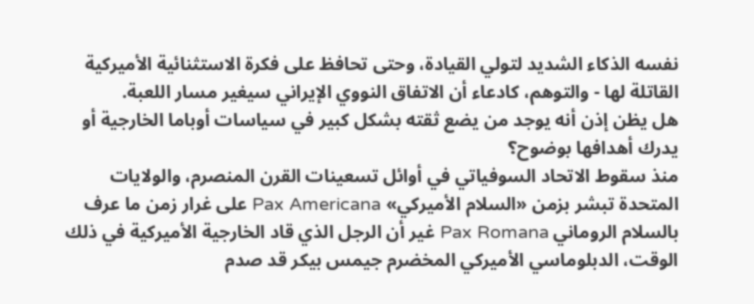نفسه الذكاء الشديد لتولي القيادة، وحتى تحافظ على فكرة الاستثنائية الأميركية القاتلة لها - والتوهم، كادعاء أن الاتفاق النووي الإيراني سيغير مسار اللعبة.
هل يظن إذن أنه يوجد من يضع ثقته بشكل كبير في سياسات أوباما الخارجية أو يدرك أهدافها بوضوح؟
منذ سقوط الاتحاد السوفياتي في أوائل تسعينات القرن المنصرم، والولايات المتحدة تبشر بزمن «السلام الأميركي» Pax Americana على غرار زمن ما عرف بالسلام الروماني Pax Romana غير أن الرجل الذي قاد الخارجية الأميركية في ذلك الوقت، الدبلوماسي الأميركي المخضرم جيمس بيكر قد صدم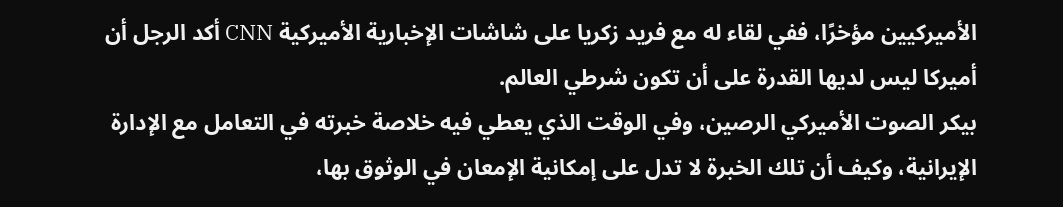الأميركيين مؤخرًا، ففي لقاء له مع فريد زكريا على شاشات الإخبارية الأميركية CNN أكد الرجل أن أميركا ليس لديها القدرة على أن تكون شرطي العالم.
بيكر الصوت الأميركي الرصين، وفي الوقت الذي يعطي فيه خلاصة خبرته في التعامل مع الإدارة الإيرانية، وكيف أن تلك الخبرة لا تدل على إمكانية الإمعان في الوثوق بها،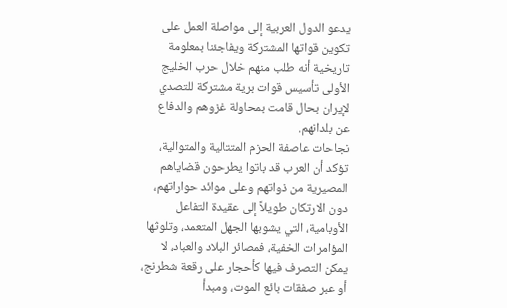يدعو الدول العربية إلى مواصلة العمل على تكوين قواتها المشتركة ويفاجئنا بمعلومة تاريخية أنه طلب منهم خلال حرب الخليج الأولى تأسيس قوات برية مشتركة للتصدي لإيران بحال قامت بمحاولة غزوهم والدفاع عن بلدانهم.
نجاحات عاصفة الحزم المتتالية والمتوالية، تؤكد أن العرب قد باتوا يطرحون قضاياهم المصيرية من ذواتهم وعلى موائد حواراتهم، دون الارتكان طويلاً إلى عقيدة التفاعل الأوبامية، التي يشوبها الجهل المتعمد، وتلوثها المؤامرات الخفية، فمصائر البلاد والعباد، لا يمكن التصرف فيها كأحجار على رقعة شطرنج، أو عبر صفقات بائع الموت، ومبدأ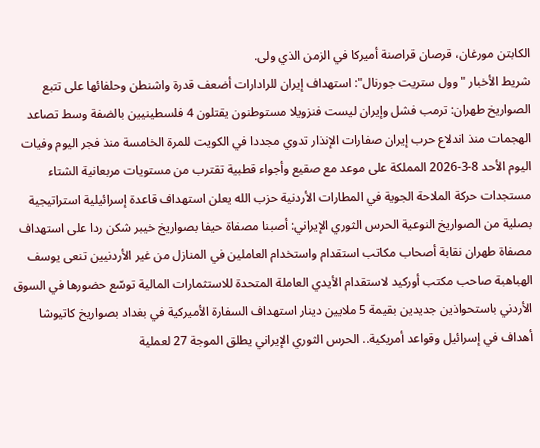الكابتن مورغان، قرصان قراصنة أميركا في الزمن الذي ولى.
شريط الأخبار "وول ستريت جورنال": استهداف إيران للرادارات أضعف قدرة واشنطن وحلفائها على تتبع الصواريخ طهران: ترمب فشل وإيران ليست فنزويلا مستوطنون يقتلون 4 فلسطينيين بالضفة وسط تصاعد الهجمات منذ اندلاع حرب إيران صفارات الإنذار تدوي مجددا في الكويت للمرة الخامسة منذ فجر اليوم وفيات اليوم الأحد 8-3-2026 المملكة على موعد مع صقيع وأجواء قطبية تقترب من مستويات مربعانية الشتاء مستجدات حركة الملاحة الجوية في المطارات الأردنية حزب الله يعلن استهداف قاعدة إسرائيلية استراتيجية بصلية من الصواريخ النوعية الحرس الثوري الإيراني: أصبنا مصفاة حيفا بصواريخ خيبر شكن ردا على استهداف مصفاة طهران نقابة أصحاب مكاتب استقدام واستخدام العاملين في المنازل من غير الأردنيين تنعى يوسف الهباهبة صاحب مكتب أوركيد لاستقدام الأيدي العاملة المتحدة للاستثمارات المالية توسّع حضورها في السوق الأردني باستحواذين جديدين بقيمة 5 ملايين دينار استهداف السفارة الأميركية في بغداد بصواريخ كاتيوشا أهداف في إسرائيل وقواعد أمريكية.. الحرس الثوري الإيراني يطلق الموجة 27 لعملية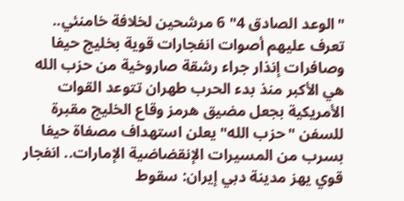"الوعد الصادق 4" 6 مرشحين لخلافة خامنئي.. تعرف عليهم أصوات انفجارات قوية بخليج حيفا وصافرات إنذار جراء رشقة صاروخية من حزب الله هي الأكبر منذ بدء الحرب طهران تتوعد القوات الأمريكية بجعل مضيق هرمز وقاع الخليج مقبرة للسفن "حزب الله" يعلن استهداف مصفاة حيفا بسرب من المسيرات الإنقضاضية الإمارات.. انفجار قوي يهز مدينة دبي إيران: سقوط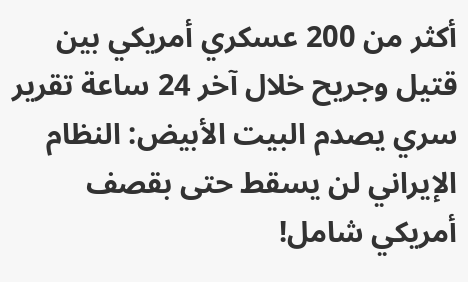أكثر من 200 عسكري أمريكي بين قتيل وجريح خلال آخر 24 ساعة تقرير سري يصدم البيت الأبيض: النظام الإيراني لن يسقط حتى بقصف أمريكي شامل!